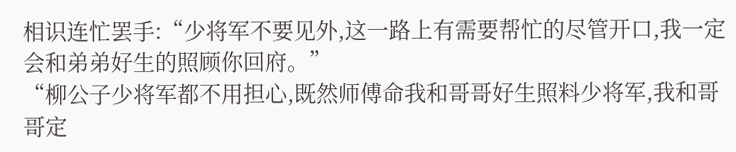相识连忙罢手:“少将军不要见外,这一路上有需要帮忙的尽管开口,我一定会和弟弟好生的照顾你回府。”
“柳公子少将军都不用担心,既然师傅命我和哥哥好生照料少将军,我和哥哥定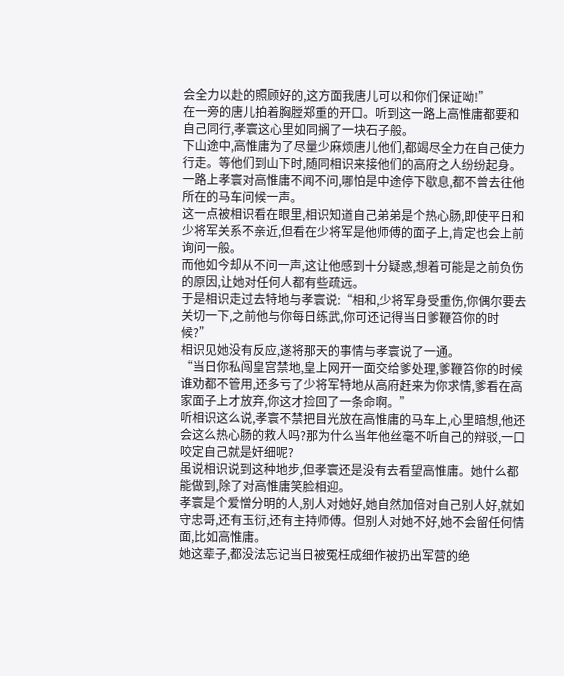会全力以赴的照顾好的,这方面我唐儿可以和你们保证呦!”
在一旁的唐儿拍着胸膛郑重的开口。听到这一路上高惟庸都要和自己同行,孝寰这心里如同搁了一块石子般。
下山途中,高惟庸为了尽量少麻烦唐儿他们,都竭尽全力在自己使力行走。等他们到山下时,随同相识来接他们的高府之人纷纷起身。
一路上孝寰对高惟庸不闻不问,哪怕是中途停下歇息,都不曾去往他所在的马车问候一声。
这一点被相识看在眼里,相识知道自己弟弟是个热心肠,即使平日和少将军关系不亲近,但看在少将军是他师傅的面子上,肯定也会上前询问一般。
而他如今却从不问一声,这让他感到十分疑惑,想着可能是之前负伤的原因,让她对任何人都有些疏远。
于是相识走过去特地与孝寰说:“相和,少将军身受重伤,你偶尔要去关切一下,之前他与你每日练武,你可还记得当日爹鞭笞你的时候?”
相识见她没有反应,遂将那天的事情与孝寰说了一通。
“当日你私闯皇宫禁地,皇上网开一面交给爹处理,爹鞭笞你的时候谁劝都不管用,还多亏了少将军特地从高府赶来为你求情,爹看在高家面子上才放弃,你这才捡回了一条命啊。”
听相识这么说,孝寰不禁把目光放在高惟庸的马车上,心里暗想,他还会这么热心肠的救人吗?那为什么当年他丝毫不听自己的辩驳,一口咬定自己就是奸细呢?
虽说相识说到这种地步,但孝寰还是没有去看望高惟庸。她什么都能做到,除了对高惟庸笑脸相迎。
孝寰是个爱憎分明的人,别人对她好,她自然加倍对自己别人好,就如守忠哥,还有玉衍,还有主持师傅。但别人对她不好,她不会留任何情面,比如高惟庸。
她这辈子,都没法忘记当日被冤枉成细作被扔出军营的绝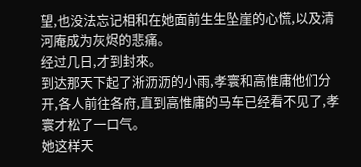望,也没法忘记相和在她面前生生坠崖的心慌,以及清河庵成为灰烬的悲痛。
经过几日,才到封來。
到达那天下起了淅沥沥的小雨,孝寰和高惟庸他们分开,各人前往各府,直到高惟庸的马车已经看不见了,孝寰才松了一口气。
她这样天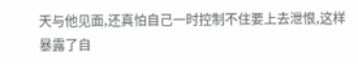天与他见面,还真怕自己一时控制不住要上去泄恨,这样暴露了自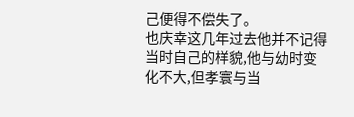己便得不偿失了。
也庆幸这几年过去他并不记得当时自己的样貌,他与幼时变化不大,但孝寰与当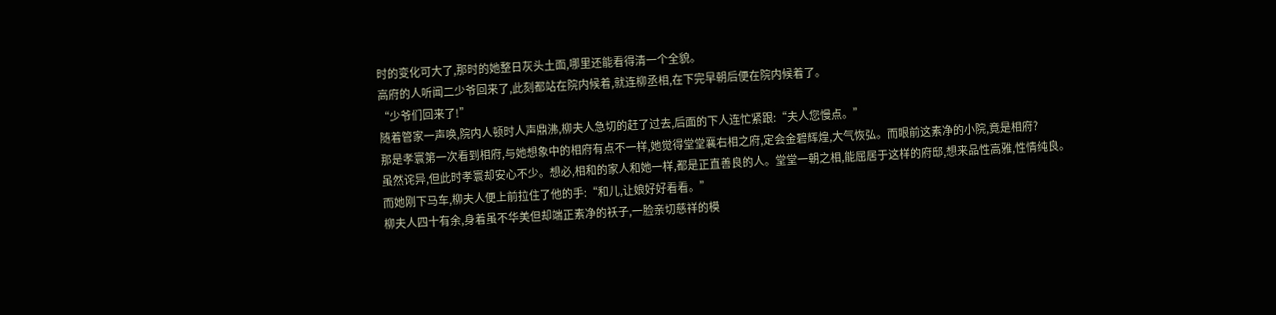时的变化可大了,那时的她整日灰头土面,哪里还能看得清一个全貌。
高府的人听闻二少爷回来了,此刻都站在院内候着,就连柳丞相,在下完早朝后便在院内候着了。
“少爷们回来了!”
随着管家一声唤,院内人顿时人声鼎沸,柳夫人急切的赶了过去,后面的下人连忙紧跟:“夫人您慢点。”
那是孝寰第一次看到相府,与她想象中的相府有点不一样,她觉得堂堂襄右相之府,定会金碧辉煌,大气恢弘。而眼前这素净的小院,竟是相府?
虽然诧异,但此时孝寰却安心不少。想必,相和的家人和她一样,都是正直善良的人。堂堂一朝之相,能屈居于这样的府邸,想来品性高雅,性情纯良。
而她刚下马车,柳夫人便上前拉住了他的手:“和儿,让娘好好看看。”
柳夫人四十有余,身着虽不华美但却端正素净的袄子,一脸亲切慈祥的模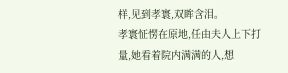样,见到孝寰,双眸含泪。
孝寰怔愣在原地,任由夫人上下打量,她看着院内满满的人,想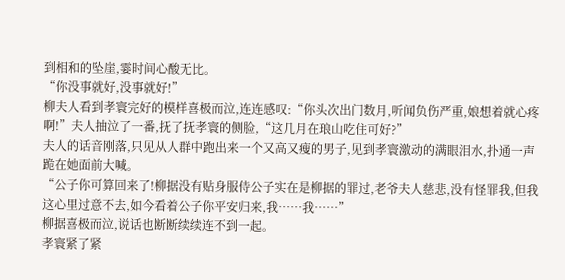到相和的坠崖,霎时间心酸无比。
“你没事就好,没事就好!”
柳夫人看到孝寰完好的模样喜极而泣,连连感叹:“你头次出门数月,听闻负伤严重,娘想着就心疼啊!”夫人抽泣了一番,抚了抚孝寰的侧脸,“这几月在琅山吃住可好?”
夫人的话音刚落,只见从人群中跑出来一个又高又瘦的男子,见到孝寰激动的满眼泪水,扑通一声跪在她面前大喊。
“公子你可算回来了!柳据没有贴身服侍公子实在是柳据的罪过,老爷夫人慈悲,没有怪罪我,但我这心里过意不去,如今看着公子你平安归来,我……我……”
柳据喜极而泣,说话也断断续续连不到一起。
孝寰紧了紧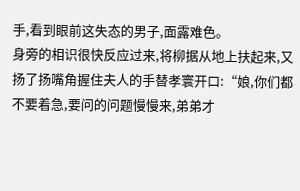手,看到眼前这失态的男子,面露难色。
身旁的相识很快反应过来,将柳据从地上扶起来,又扬了扬嘴角握住夫人的手替孝寰开口:“娘,你们都不要着急,要问的问题慢慢来,弟弟才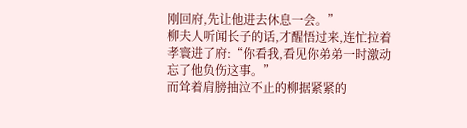刚回府,先让他进去休息一会。”
柳夫人听闻长子的话,才醒悟过来,连忙拉着孝寰进了府:“你看我,看见你弟弟一时激动忘了他负伤这事。”
而耸着肩膀抽泣不止的柳据紧紧的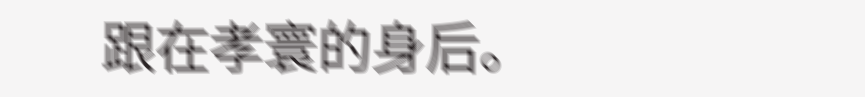跟在孝寰的身后。